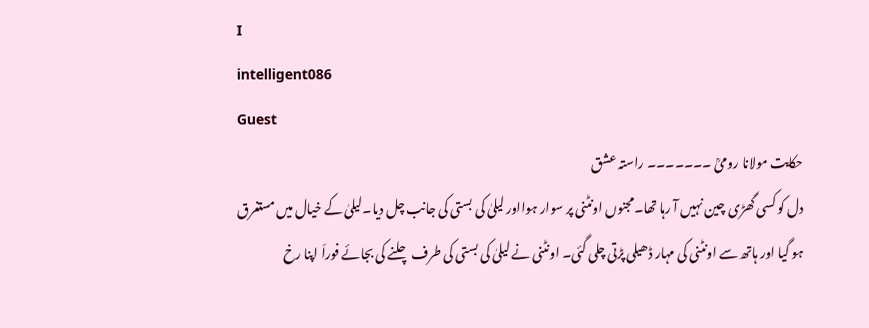I
intelligent086
Guest
حکایت مولانا رومیؒ ۔۔۔۔۔۔۔ راستہ عشق
دل کو کسی گھڑی چین نہیں آ رہا تھا۔مجنوں اونٹنی پر سوار ہوااور لیلیٰ کی بستی کی جانب چل دیا۔لیلیٰ کے خیال میں مستغرق ہو گیا اور ہاتھ سے اونٹنی کی مہار ڈھیلی پڑتی چلی گئی۔ اونٹنی نے لیلیٰ کی بستی کی طرف چلنے کی بجائے فوراَ اپنا رخ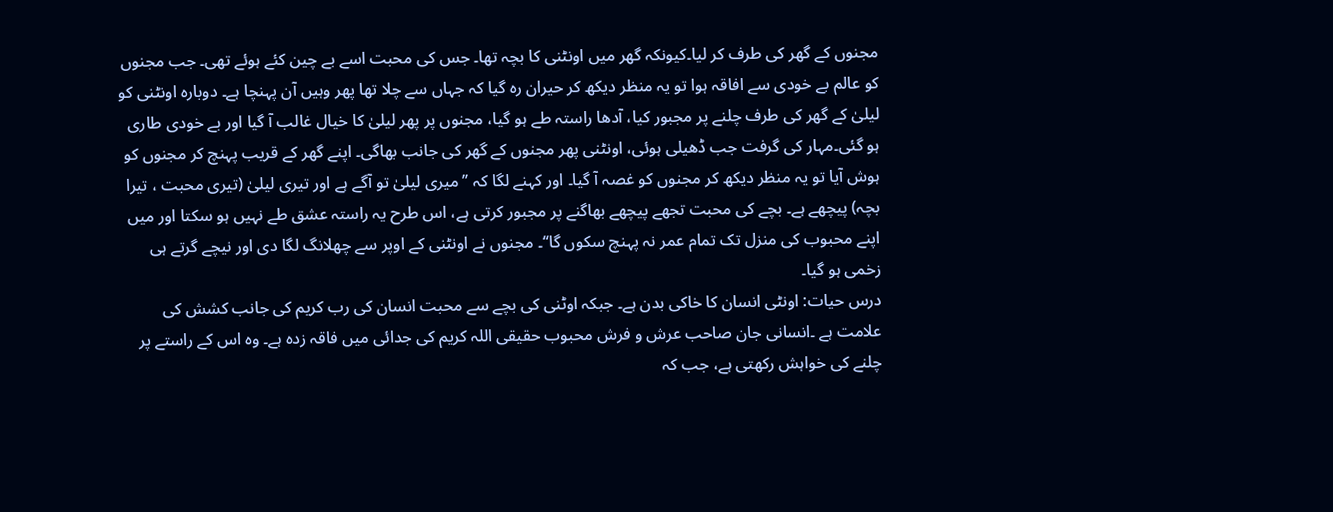مجنوں کے گھر کی طرف کر لیا۔کیونکہ گھر میں اونٹنی کا بچہ تھا۔ جس کی محبت اسے بے چین کئے ہوئے تھی۔ جب مجنوں کو عالم بے خودی سے افاقہ ہوا تو یہ منظر دیکھ کر حیران رہ گیا کہ جہاں سے چلا تھا پھر وہیں آن پہنچا ہے۔ دوبارہ اونٹنی کو لیلیٰ کے گھر کی طرف چلنے پر مجبور کیا، آدھا راستہ طے ہو گیا، مجنوں پر پھر لیلیٰ کا خیال غالب آ گیا اور بے خودی طاری ہو گئی۔مہار کی گرفت جب ڈھیلی ہوئی، اونٹنی پھر مجنوں کے گھر کی جانب بھاگی۔ اپنے گھر کے قریب پہنچ کر مجنوں کو ہوش آیا تو یہ منظر دیکھ کر مجنوں کو غصہ آ گیا۔ اور کہنے لگا کہ ’’میری لیلیٰ تو آگے ہے اور تیری لیلیٰ (تیری محبت ، تیرا بچہ) پیچھے ہے۔ بچے کی محبت تجھے پیچھے بھاگنے پر مجبور کرتی ہے، اس طرح یہ راستہ عشق طے نہیں ہو سکتا اور میں اپنے محبوب کی منزل تک تمام عمر نہ پہنچ سکوں گا‘‘۔ مجنوں نے اونٹنی کے اوپر سے چھلانگ لگا دی اور نیچے گرتے ہی زخمی ہو گیا۔
درس حیات: اونٹی انسان کا خاکی بدن ہے۔ جبکہ اوٹنی کی بچے سے محبت انسان کی رب کریم کی جانب کشش کی علامت ہے ۔انسانی جان صاحب عرش و فرش محبوب حقیقی اللہ کریم کی جدائی میں فاقہ زدہ ہے۔ وہ اس کے راستے پر چلنے کی خواہش رکھتی ہے، جب کہ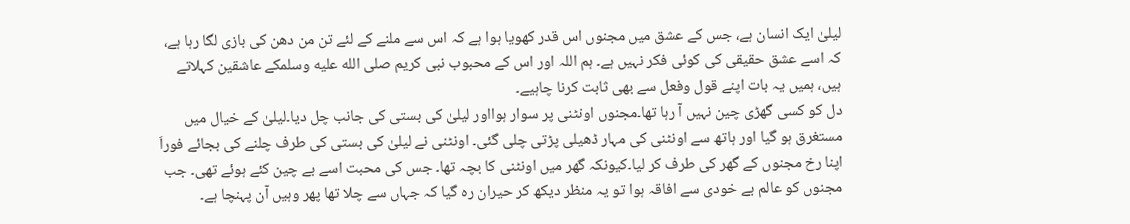لیلیٰ ایک انسان ہے، جس کے عشق میں مجنوں اس قدر کھویا ہوا ہے کہ اس سے ملنے کے لئے تن من دھن کی بازی لگا رہا ہے، کہ اسے عشق حقیقی کی کوئی فکر نہیں ہے۔ ہم اللہ اور اس کے محبوب نبی کریم صلى الله عليه وسلمکے عاشقین کہلاتے ہیں، ہمیں یہ بات اپنے قول وفعل سے بھی ثابت کرنا چاہیے۔
دل کو کسی گھڑی چین نہیں آ رہا تھا۔مجنوں اونٹنی پر سوار ہوااور لیلیٰ کی بستی کی جانب چل دیا۔لیلیٰ کے خیال میں مستغرق ہو گیا اور ہاتھ سے اونٹنی کی مہار ڈھیلی پڑتی چلی گئی۔ اونٹنی نے لیلیٰ کی بستی کی طرف چلنے کی بجائے فوراَ اپنا رخ مجنوں کے گھر کی طرف کر لیا۔کیونکہ گھر میں اونٹنی کا بچہ تھا۔ جس کی محبت اسے بے چین کئے ہوئے تھی۔ جب مجنوں کو عالم بے خودی سے افاقہ ہوا تو یہ منظر دیکھ کر حیران رہ گیا کہ جہاں سے چلا تھا پھر وہیں آن پہنچا ہے۔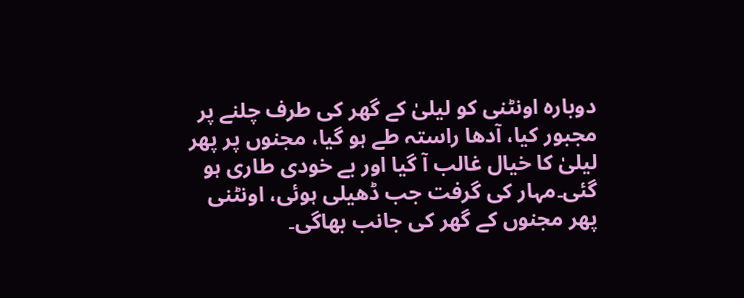دوبارہ اونٹنی کو لیلیٰ کے گھر کی طرف چلنے پر مجبور کیا، آدھا راستہ طے ہو گیا، مجنوں پر پھر لیلیٰ کا خیال غالب آ گیا اور بے خودی طاری ہو گئی۔مہار کی گرفت جب ڈھیلی ہوئی، اونٹنی پھر مجنوں کے گھر کی جانب بھاگی۔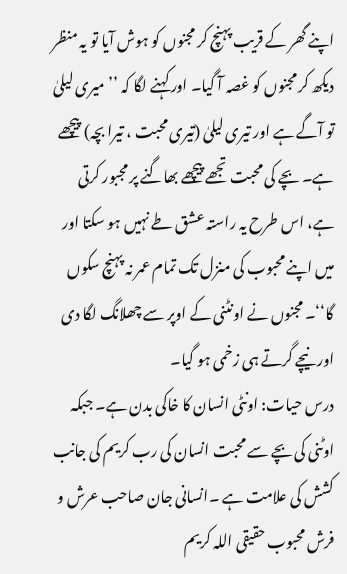اپنے گھر کے قریب پہنچ کر مجنوں کو ہوش آیا تو یہ منظر دیکھ کر مجنوں کو غصہ آ گیا۔ اور کہنے لگا کہ ’’میری لیلیٰ تو آگے ہے اور تیری لیلیٰ (تیری محبت ، تیرا بچہ) پیچھے ہے۔ بچے کی محبت تجھے پیچھے بھاگنے پر مجبور کرتی ہے، اس طرح یہ راستہ عشق طے نہیں ہو سکتا اور میں اپنے محبوب کی منزل تک تمام عمر نہ پہنچ سکوں گا‘‘۔ مجنوں نے اونٹنی کے اوپر سے چھلانگ لگا دی اور نیچے گرتے ہی زخمی ہو گیا۔
درس حیات: اونٹی انسان کا خاکی بدن ہے۔ جبکہ اوٹنی کی بچے سے محبت انسان کی رب کریم کی جانب کشش کی علامت ہے ۔انسانی جان صاحب عرش و فرش محبوب حقیقی اللہ کریم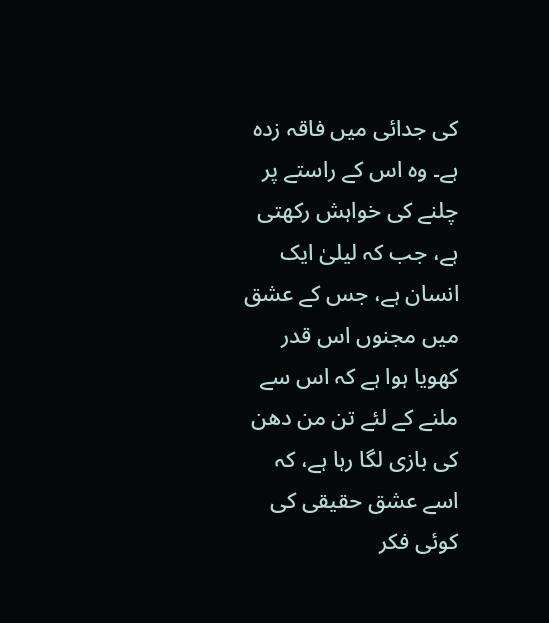کی جدائی میں فاقہ زدہ ہے۔ وہ اس کے راستے پر چلنے کی خواہش رکھتی ہے، جب کہ لیلیٰ ایک انسان ہے، جس کے عشق میں مجنوں اس قدر کھویا ہوا ہے کہ اس سے ملنے کے لئے تن من دھن کی بازی لگا رہا ہے، کہ اسے عشق حقیقی کی کوئی فکر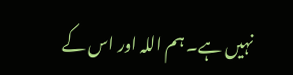نہیں ہے۔ ہم اللہ اور اس کے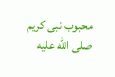محبوب نبی کریم صلى الله عليه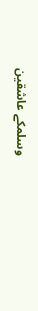وسلمکے عاشقین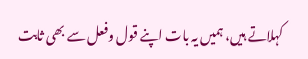کہلاتے ہیں، ہمیں یہ بات اپنے قول وفعل سے بھی ثابت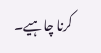کرنا چاہیے۔